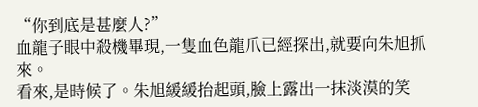“你到底是甚麼人?”
血龍子眼中殺機畢現,一隻血色龍爪已經探出,就要向朱旭抓來。
看來,是時候了。朱旭緩緩抬起頭,臉上露出一抹淡漠的笑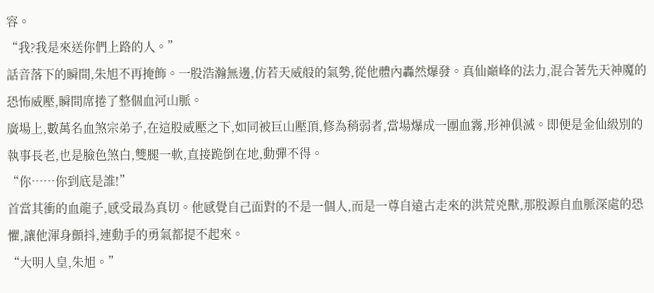容。
“我?我是來送你們上路的人。”
話音落下的瞬間,朱旭不再掩飾。一股浩瀚無邊,仿若天威般的氣勢,從他體內轟然爆發。真仙巔峰的法力,混合著先天神魔的恐怖威壓,瞬間席捲了整個血河山脈。
廣場上,數萬名血煞宗弟子,在這股威壓之下,如同被巨山壓頂,修為稍弱者,當場爆成一團血霧,形神俱滅。即便是金仙級別的執事長老,也是臉色煞白,雙腿一軟,直接跪倒在地,動彈不得。
“你……你到底是誰!”
首當其衝的血龍子,感受最為真切。他感覺自己面對的不是一個人,而是一尊自遠古走來的洪荒兇獸,那股源自血脈深處的恐懼,讓他渾身顫抖,連動手的勇氣都提不起來。
“大明人皇,朱旭。”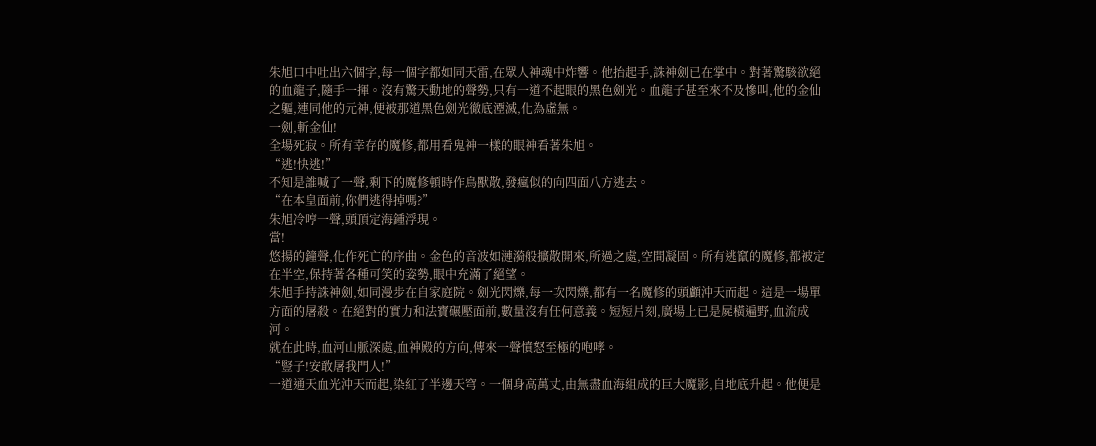朱旭口中吐出六個字,每一個字都如同天雷,在眾人神魂中炸響。他抬起手,誅神劍已在掌中。對著驚駭欲絕的血龍子,隨手一揮。沒有驚天動地的聲勢,只有一道不起眼的黑色劍光。血龍子甚至來不及慘叫,他的金仙之軀,連同他的元神,便被那道黑色劍光徹底湮滅,化為虛無。
一劍,斬金仙!
全場死寂。所有幸存的魔修,都用看鬼神一樣的眼神看著朱旭。
“逃!快逃!”
不知是誰喊了一聲,剩下的魔修頓時作鳥獸散,發瘋似的向四面八方逃去。
“在本皇面前,你們逃得掉嗎?”
朱旭冷哼一聲,頭頂定海鍾浮現。
當!
悠揚的鐘聲,化作死亡的序曲。金色的音波如漣漪般擴散開來,所過之處,空間凝固。所有逃竄的魔修,都被定在半空,保持著各種可笑的姿勢,眼中充滿了絕望。
朱旭手持誅神劍,如同漫步在自家庭院。劍光閃爍,每一次閃爍,都有一名魔修的頭顱沖天而起。這是一場單方面的屠殺。在絕對的實力和法寶碾壓面前,數量沒有任何意義。短短片刻,廣場上已是屍橫遍野,血流成河。
就在此時,血河山脈深處,血神殿的方向,傳來一聲憤怒至極的咆哮。
“豎子!安敢屠我門人!”
一道通天血光沖天而起,染紅了半邊天穹。一個身高萬丈,由無盡血海組成的巨大魔影,自地底升起。他便是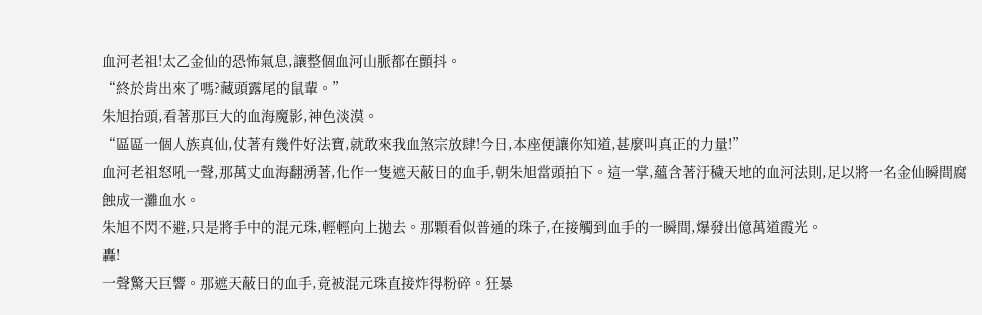血河老祖!太乙金仙的恐怖氣息,讓整個血河山脈都在顫抖。
“終於肯出來了嗎?藏頭露尾的鼠輩。”
朱旭抬頭,看著那巨大的血海魔影,神色淡漠。
“區區一個人族真仙,仗著有幾件好法寶,就敢來我血煞宗放肆!今日,本座便讓你知道,甚麼叫真正的力量!”
血河老祖怒吼一聲,那萬丈血海翻湧著,化作一隻遮天蔽日的血手,朝朱旭當頭拍下。這一掌,蘊含著汙穢天地的血河法則,足以將一名金仙瞬間腐蝕成一灘血水。
朱旭不閃不避,只是將手中的混元珠,輕輕向上拋去。那顆看似普通的珠子,在接觸到血手的一瞬間,爆發出億萬道霞光。
轟!
一聲驚天巨響。那遮天蔽日的血手,竟被混元珠直接炸得粉碎。狂暴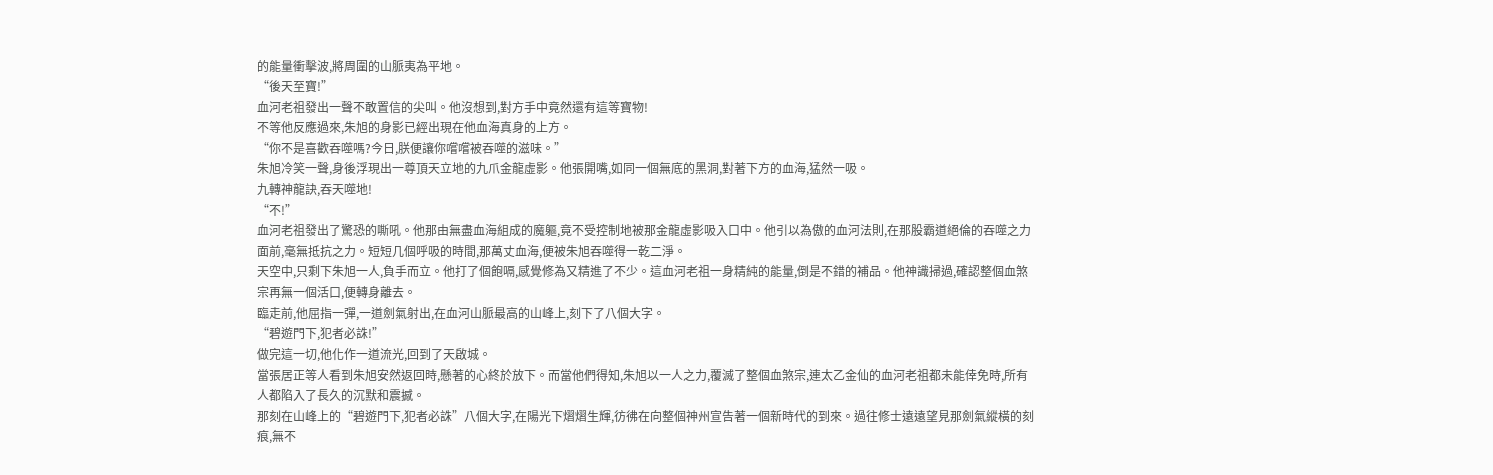的能量衝擊波,將周圍的山脈夷為平地。
“後天至寶!”
血河老祖發出一聲不敢置信的尖叫。他沒想到,對方手中竟然還有這等寶物!
不等他反應過來,朱旭的身影已經出現在他血海真身的上方。
“你不是喜歡吞噬嗎?今日,朕便讓你嚐嚐被吞噬的滋味。”
朱旭冷笑一聲,身後浮現出一尊頂天立地的九爪金龍虛影。他張開嘴,如同一個無底的黑洞,對著下方的血海,猛然一吸。
九轉神龍訣,吞天噬地!
“不!”
血河老祖發出了驚恐的嘶吼。他那由無盡血海組成的魔軀,竟不受控制地被那金龍虛影吸入口中。他引以為傲的血河法則,在那股霸道絕倫的吞噬之力面前,毫無抵抗之力。短短几個呼吸的時間,那萬丈血海,便被朱旭吞噬得一乾二淨。
天空中,只剩下朱旭一人,負手而立。他打了個飽嗝,感覺修為又精進了不少。這血河老祖一身精純的能量,倒是不錯的補品。他神識掃過,確認整個血煞宗再無一個活口,便轉身離去。
臨走前,他屈指一彈,一道劍氣射出,在血河山脈最高的山峰上,刻下了八個大字。
“碧遊門下,犯者必誅!”
做完這一切,他化作一道流光,回到了天啟城。
當張居正等人看到朱旭安然返回時,懸著的心終於放下。而當他們得知,朱旭以一人之力,覆滅了整個血煞宗,連太乙金仙的血河老祖都未能倖免時,所有人都陷入了長久的沉默和震撼。
那刻在山峰上的“碧遊門下,犯者必誅”八個大字,在陽光下熠熠生輝,彷彿在向整個神州宣告著一個新時代的到來。過往修士遠遠望見那劍氣縱橫的刻痕,無不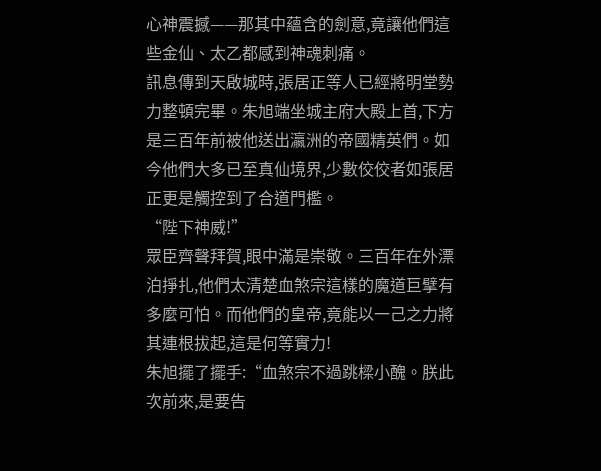心神震撼——那其中蘊含的劍意,竟讓他們這些金仙、太乙都感到神魂刺痛。
訊息傳到天啟城時,張居正等人已經將明堂勢力整頓完畢。朱旭端坐城主府大殿上首,下方是三百年前被他送出瀛洲的帝國精英們。如今他們大多已至真仙境界,少數佼佼者如張居正更是觸控到了合道門檻。
“陛下神威!”
眾臣齊聲拜賀,眼中滿是崇敬。三百年在外漂泊掙扎,他們太清楚血煞宗這樣的魔道巨擘有多麼可怕。而他們的皇帝,竟能以一己之力將其連根拔起,這是何等實力!
朱旭擺了擺手:“血煞宗不過跳樑小醜。朕此次前來,是要告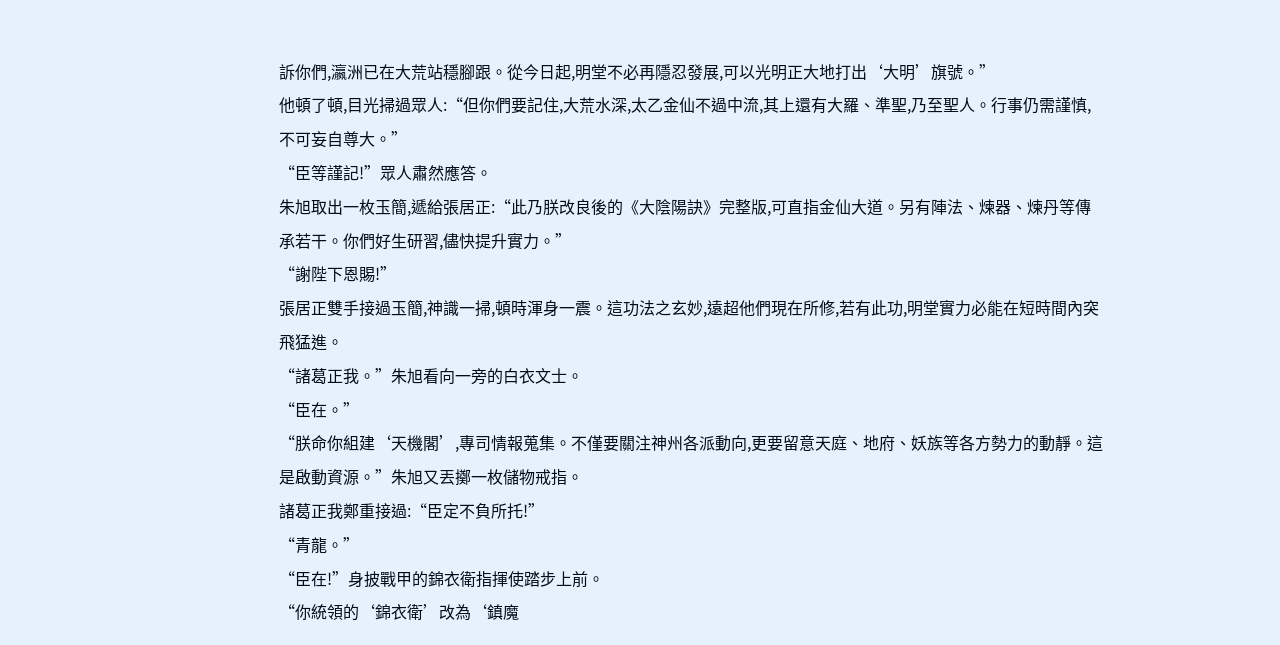訴你們,瀛洲已在大荒站穩腳跟。從今日起,明堂不必再隱忍發展,可以光明正大地打出‘大明’旗號。”
他頓了頓,目光掃過眾人:“但你們要記住,大荒水深,太乙金仙不過中流,其上還有大羅、準聖,乃至聖人。行事仍需謹慎,不可妄自尊大。”
“臣等謹記!”眾人肅然應答。
朱旭取出一枚玉簡,遞給張居正:“此乃朕改良後的《大陰陽訣》完整版,可直指金仙大道。另有陣法、煉器、煉丹等傳承若干。你們好生研習,儘快提升實力。”
“謝陛下恩賜!”
張居正雙手接過玉簡,神識一掃,頓時渾身一震。這功法之玄妙,遠超他們現在所修,若有此功,明堂實力必能在短時間內突飛猛進。
“諸葛正我。”朱旭看向一旁的白衣文士。
“臣在。”
“朕命你組建‘天機閣’,專司情報蒐集。不僅要關注神州各派動向,更要留意天庭、地府、妖族等各方勢力的動靜。這是啟動資源。”朱旭又丟擲一枚儲物戒指。
諸葛正我鄭重接過:“臣定不負所托!”
“青龍。”
“臣在!”身披戰甲的錦衣衛指揮使踏步上前。
“你統領的‘錦衣衛’改為‘鎮魔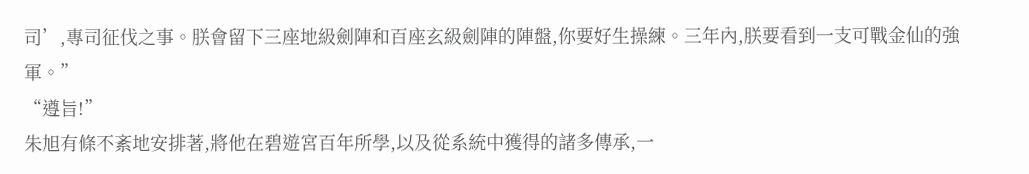司’,專司征伐之事。朕會留下三座地級劍陣和百座玄級劍陣的陣盤,你要好生操練。三年內,朕要看到一支可戰金仙的強軍。”
“遵旨!”
朱旭有條不紊地安排著,將他在碧遊宮百年所學,以及從系統中獲得的諸多傳承,一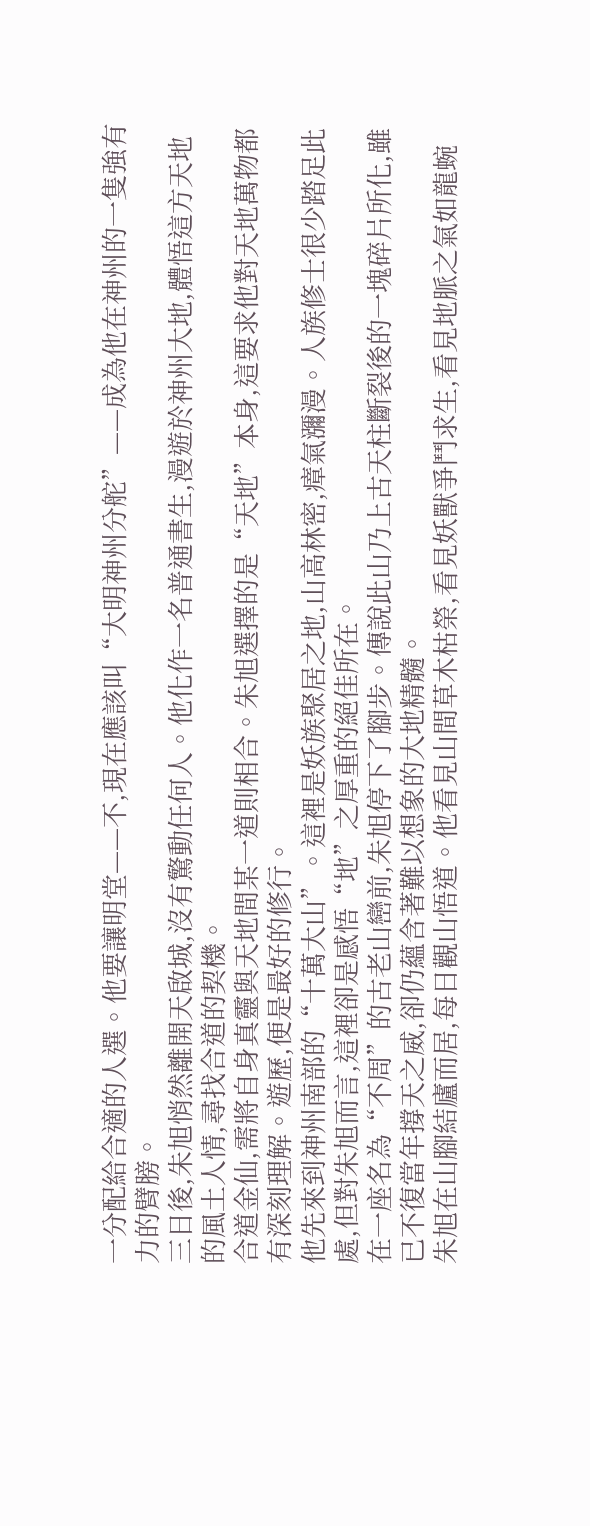一分配給合適的人選。他要讓明堂——不,現在應該叫“大明神州分舵”——成為他在神州的一隻強有力的臂膀。
三日後,朱旭悄然離開天啟城,沒有驚動任何人。他化作一名普通書生,漫遊於神州大地,體悟這方天地的風土人情,尋找合道的契機。
合道金仙,需將自身真靈與天地間某一道則相合。朱旭選擇的是“天地”本身,這要求他對天地萬物都有深刻理解。遊歷,便是最好的修行。
他先來到神州南部的“十萬大山”。這裡是妖族聚居之地,山高林密,瘴氣瀰漫。人族修士很少踏足此處,但對朱旭而言,這裡卻是感悟“地”之厚重的絕佳所在。
在一座名為“不周”的古老山巒前,朱旭停下了腳步。傳說此山乃上古天柱斷裂後的一塊碎片所化,雖已不復當年撐天之威,卻仍蘊含著難以想象的大地精髓。
朱旭在山腳結廬而居,每日觀山悟道。他看見山間草木枯榮,看見妖獸爭鬥求生,看見地脈之氣如龍蜿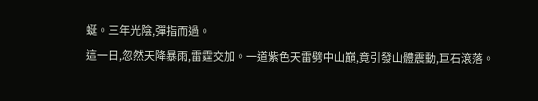蜒。三年光陰,彈指而過。
這一日,忽然天降暴雨,雷霆交加。一道紫色天雷劈中山巔,竟引發山體震動,巨石滾落。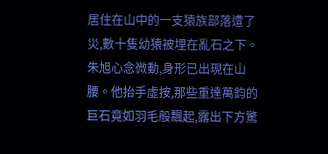居住在山中的一支猿族部落遭了災,數十隻幼猿被埋在亂石之下。
朱旭心念微動,身形已出現在山腰。他抬手虛按,那些重達萬鈞的巨石竟如羽毛般飄起,露出下方驚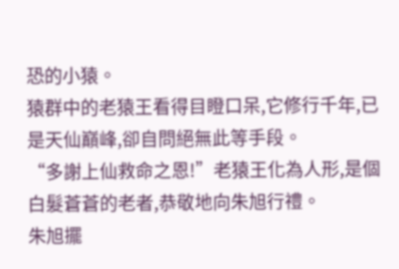恐的小猿。
猿群中的老猿王看得目瞪口呆,它修行千年,已是天仙巔峰,卻自問絕無此等手段。
“多謝上仙救命之恩!”老猿王化為人形,是個白髮蒼蒼的老者,恭敬地向朱旭行禮。
朱旭擺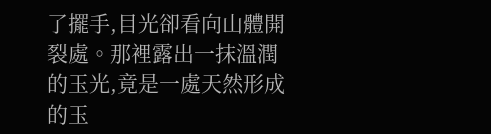了擺手,目光卻看向山體開裂處。那裡露出一抹溫潤的玉光,竟是一處天然形成的玉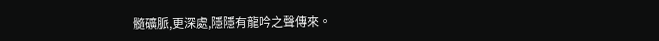髓礦脈,更深處,隱隱有龍吟之聲傳來。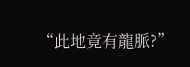“此地竟有龍脈?”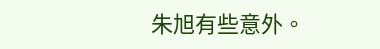朱旭有些意外。